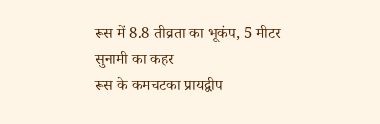रूस में 8.8 तीव्रता का भूकंप, 5 मीटर सुनामी का कहर
रूस के कमचटका प्रायद्वीप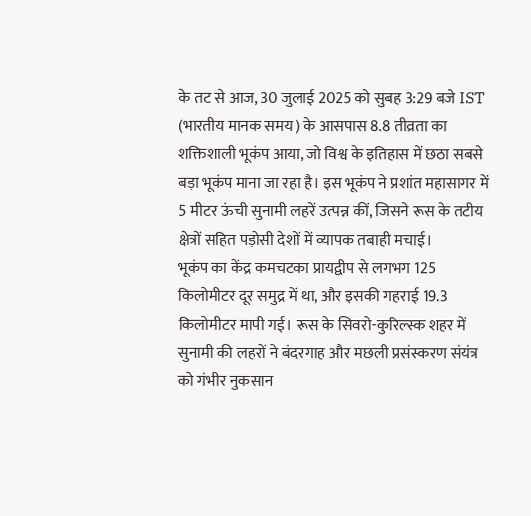के तट से आज, 30 जुलाई 2025 को सुबह 3:29 बजे IST (भारतीय मानक समय) के आसपास 8.8 तीव्रता का शक्तिशाली भूकंप आया, जो विश्व के इतिहास में छठा सबसे बड़ा भूकंप माना जा रहा है। इस भूकंप ने प्रशांत महासागर में 5 मीटर ऊंची सुनामी लहरें उत्पन्न कीं, जिसने रूस के तटीय क्षेत्रों सहित पड़ोसी देशों में व्यापक तबाही मचाई।
भूकंप का केंद्र कमचटका प्रायद्वीप से लगभग 125 किलोमीटर दूर समुद्र में था, और इसकी गहराई 19.3 किलोमीटर मापी गई। रूस के सिवरो-कुरिल्स्क शहर में सुनामी की लहरों ने बंदरगाह और मछली प्रसंस्करण संयंत्र को गंभीर नुकसान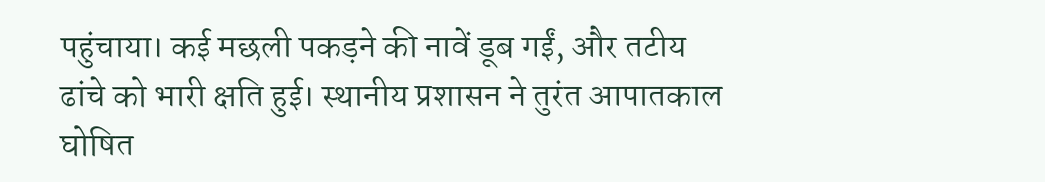पहुंचाया। कई मछली पकड़ने की नावें डूब गईं, और तटीय ढांचे को भारी क्षति हुई। स्थानीय प्रशासन ने तुरंत आपातकाल घोषित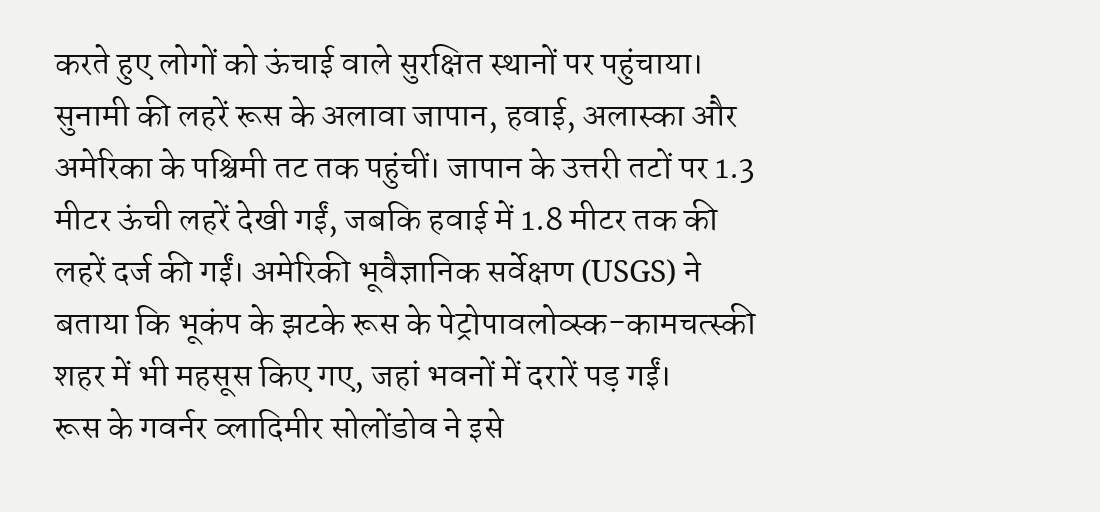करते हुए लोगों को ऊंचाई वाले सुरक्षित स्थानों पर पहुंचाया।
सुनामी की लहरें रूस के अलावा जापान, हवाई, अलास्का और अमेरिका के पश्चिमी तट तक पहुंचीं। जापान के उत्तरी तटों पर 1.3 मीटर ऊंची लहरें देखी गईं, जबकि हवाई में 1.8 मीटर तक की लहरें दर्ज की गईं। अमेरिकी भूवैज्ञानिक सर्वेक्षण (USGS) ने बताया कि भूकंप के झटके रूस के पेट्रोपावलोव्स्क-कामचत्स्की शहर में भी महसूस किए गए, जहां भवनों में दरारें पड़ गईं।
रूस के गवर्नर व्लादिमीर सोलोंडोव ने इसे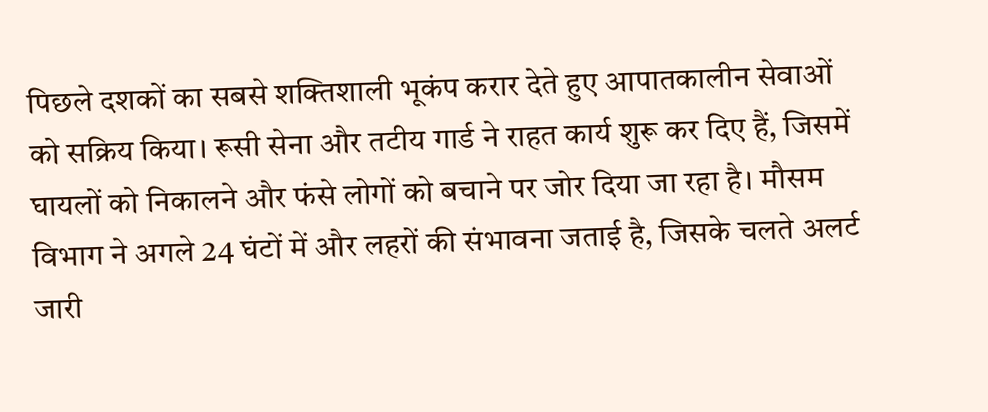पिछले दशकों का सबसे शक्तिशाली भूकंप करार देते हुए आपातकालीन सेवाओं को सक्रिय किया। रूसी सेना और तटीय गार्ड ने राहत कार्य शुरू कर दिए हैं, जिसमें घायलों को निकालने और फंसे लोगों को बचाने पर जोर दिया जा रहा है। मौसम विभाग ने अगले 24 घंटों में और लहरों की संभावना जताई है, जिसके चलते अलर्ट जारी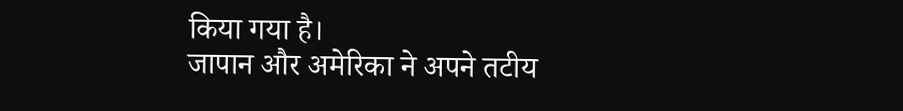किया गया है।
जापान और अमेरिका ने अपने तटीय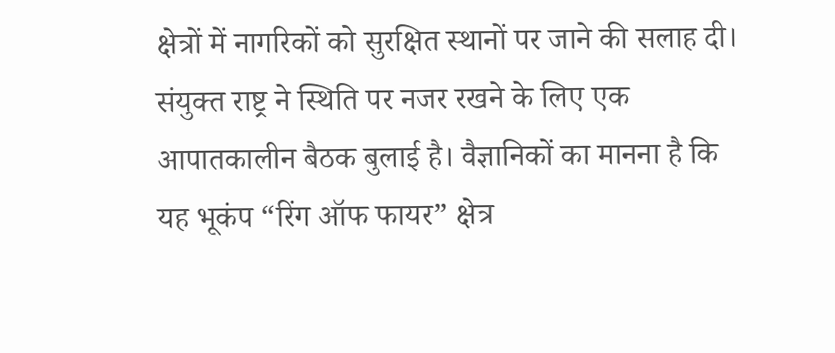क्षेत्रों में नागरिकों को सुरक्षित स्थानों पर जाने की सलाह दी। संयुक्त राष्ट्र ने स्थिति पर नजर रखने के लिए एक आपातकालीन बैठक बुलाई है। वैज्ञानिकों का मानना है कि यह भूकंप “रिंग ऑफ फायर” क्षेत्र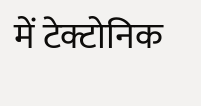में टेक्टोनिक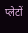प्लेटों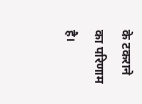के टकराने का परिणाम है।